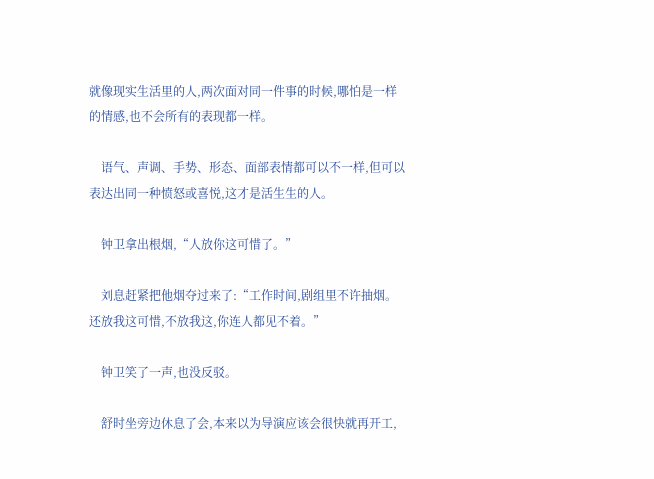就像现实生活里的人,两次面对同一件事的时候,哪怕是一样的情感,也不会所有的表现都一样。

    语气、声调、手势、形态、面部表情都可以不一样,但可以表达出同一种愤怒或喜悦,这才是活生生的人。

    钟卫拿出根烟,“人放你这可惜了。”

    刘息赶紧把他烟夺过来了:“工作时间,剧组里不许抽烟。还放我这可惜,不放我这,你连人都见不着。”

    钟卫笑了一声,也没反驳。

    舒时坐旁边休息了会,本来以为导演应该会很快就再开工,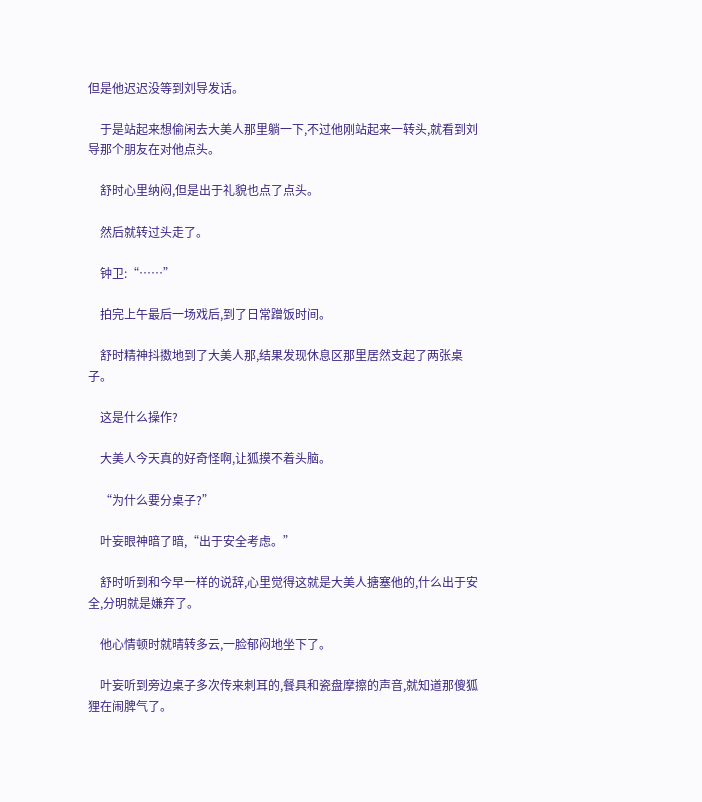但是他迟迟没等到刘导发话。

    于是站起来想偷闲去大美人那里躺一下,不过他刚站起来一转头,就看到刘导那个朋友在对他点头。

    舒时心里纳闷,但是出于礼貌也点了点头。

    然后就转过头走了。

    钟卫:“……”

    拍完上午最后一场戏后,到了日常蹭饭时间。

    舒时精神抖擞地到了大美人那,结果发现休息区那里居然支起了两张桌子。

    这是什么操作?

    大美人今天真的好奇怪啊,让狐摸不着头脑。

    “为什么要分桌子?”

    叶妄眼神暗了暗,“出于安全考虑。”

    舒时听到和今早一样的说辞,心里觉得这就是大美人搪塞他的,什么出于安全,分明就是嫌弃了。

    他心情顿时就晴转多云,一脸郁闷地坐下了。

    叶妄听到旁边桌子多次传来刺耳的,餐具和瓷盘摩擦的声音,就知道那傻狐狸在闹脾气了。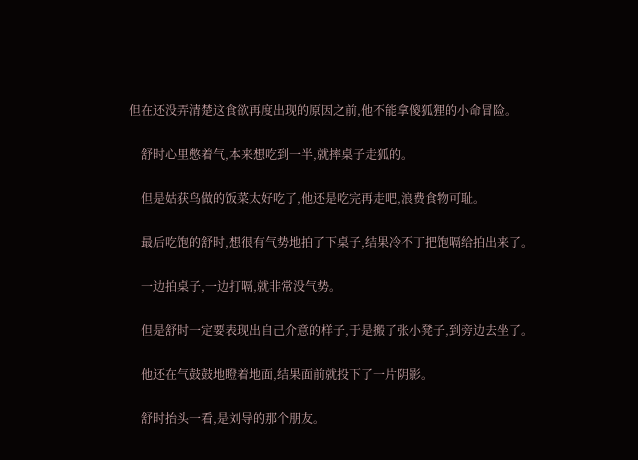但在还没弄清楚这食欲再度出现的原因之前,他不能拿傻狐狸的小命冒险。

    舒时心里憋着气,本来想吃到一半,就摔桌子走狐的。

    但是姑获鸟做的饭菜太好吃了,他还是吃完再走吧,浪费食物可耻。

    最后吃饱的舒时,想很有气势地拍了下桌子,结果冷不丁把饱嗝给拍出来了。

    一边拍桌子,一边打嗝,就非常没气势。

    但是舒时一定要表现出自己介意的样子,于是搬了张小凳子,到旁边去坐了。

    他还在气鼓鼓地瞪着地面,结果面前就投下了一片阴影。

    舒时抬头一看,是刘导的那个朋友。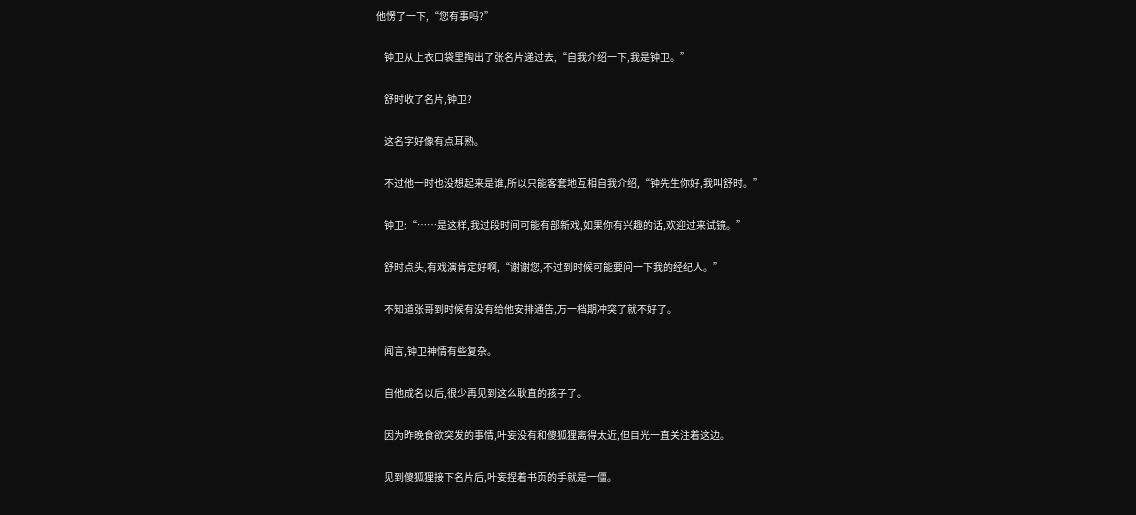他愣了一下,“您有事吗?”

    钟卫从上衣口袋里掏出了张名片递过去,“自我介绍一下,我是钟卫。”

    舒时收了名片,钟卫?

    这名字好像有点耳熟。

    不过他一时也没想起来是谁,所以只能客套地互相自我介绍,“钟先生你好,我叫舒时。”

    钟卫:“……是这样,我过段时间可能有部新戏,如果你有兴趣的话,欢迎过来试镜。”

    舒时点头,有戏演肯定好啊,“谢谢您,不过到时候可能要问一下我的经纪人。”

    不知道张哥到时候有没有给他安排通告,万一档期冲突了就不好了。

    闻言,钟卫神情有些复杂。

    自他成名以后,很少再见到这么耿直的孩子了。

    因为昨晚食欲突发的事情,叶妄没有和傻狐狸离得太近,但目光一直关注着这边。

    见到傻狐狸接下名片后,叶妄捏着书页的手就是一僵。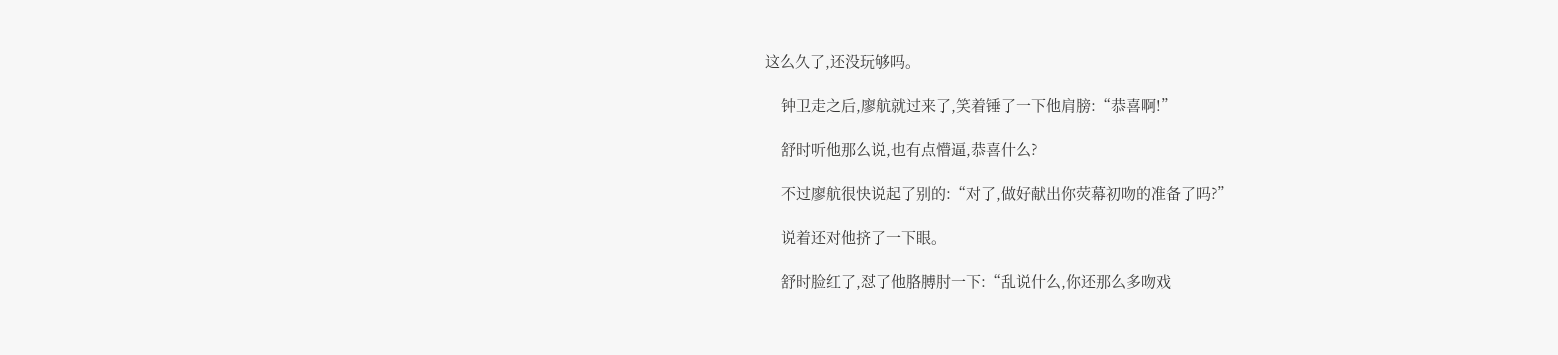这么久了,还没玩够吗。

    钟卫走之后,廖航就过来了,笑着锤了一下他肩膀:“恭喜啊!”

    舒时听他那么说,也有点懵逼,恭喜什么?

    不过廖航很快说起了别的:“对了,做好献出你荧幕初吻的准备了吗?”

    说着还对他挤了一下眼。

    舒时脸红了,怼了他胳膊肘一下:“乱说什么,你还那么多吻戏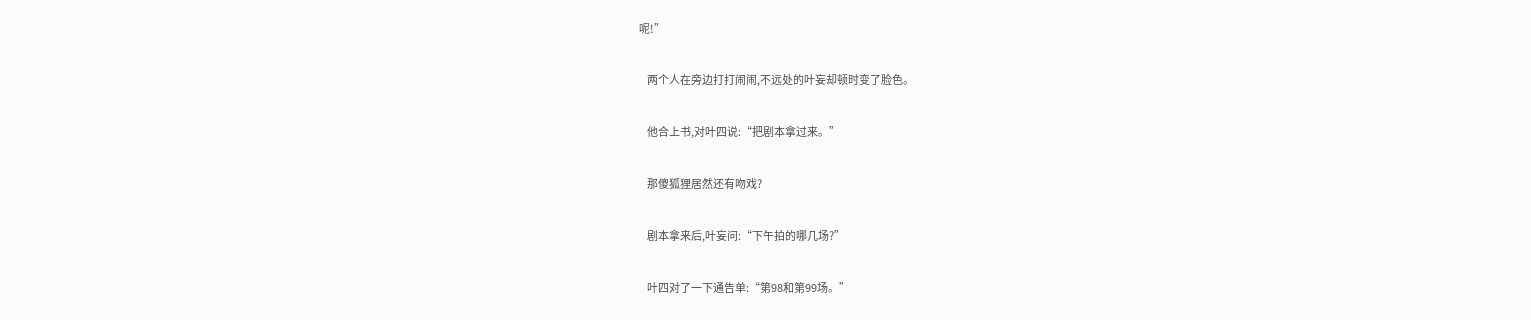呢!”

    两个人在旁边打打闹闹,不远处的叶妄却顿时变了脸色。

    他合上书,对叶四说:“把剧本拿过来。”

    那傻狐狸居然还有吻戏?

    剧本拿来后,叶妄问:“下午拍的哪几场?”

    叶四对了一下通告单:“第98和第99场。”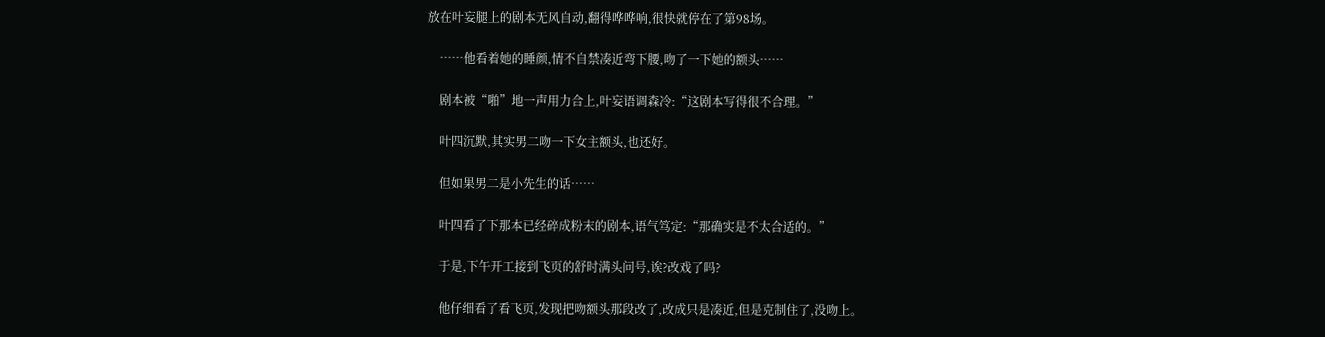放在叶妄腿上的剧本无风自动,翻得哗哗响,很快就停在了第98场。

    ……他看着她的睡颜,情不自禁凑近弯下腰,吻了一下她的额头……

    剧本被“啪”地一声用力合上,叶妄语调森冷:“这剧本写得很不合理。”

    叶四沉默,其实男二吻一下女主额头,也还好。

    但如果男二是小先生的话……

    叶四看了下那本已经碎成粉末的剧本,语气笃定:“那确实是不太合适的。”

    于是,下午开工接到飞页的舒时满头问号,诶?改戏了吗?

    他仔细看了看飞页,发现把吻额头那段改了,改成只是凑近,但是克制住了,没吻上。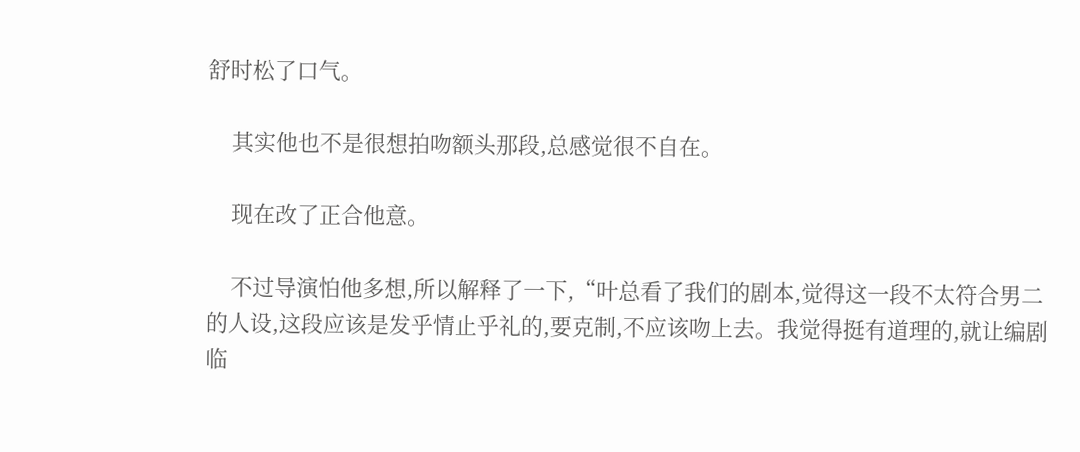舒时松了口气。

    其实他也不是很想拍吻额头那段,总感觉很不自在。

    现在改了正合他意。

    不过导演怕他多想,所以解释了一下,“叶总看了我们的剧本,觉得这一段不太符合男二的人设,这段应该是发乎情止乎礼的,要克制,不应该吻上去。我觉得挺有道理的,就让编剧临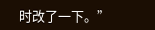时改了一下。”